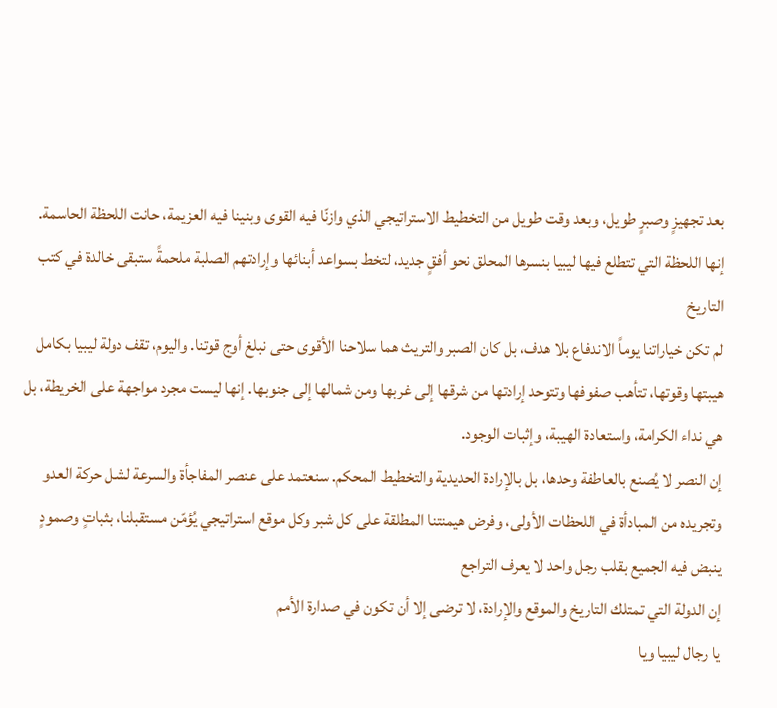بعد تجهيزٍ وصبرٍ طويل، وبعد وقت طويل من التخطيط الاستراتيجي الذي وازنّا فيه القوى وبنينا فيه العزيمة، حانت اللحظة الحاسمة. إنها اللحظة التي تتطلع فيها ليبيا بنسرها المحلق نحو أفقٍ جديد، لتخط بسواعد أبنائها وإرادتهم الصلبة ملحمةً ستبقى خالدة في كتب التاريخ
لم تكن خياراتنا يوماً الاندفاع بلا هدف، بل كان الصبر والتريث هما سلاحنا الأقوى حتى نبلغ أوج قوتنا. واليوم، تقف دولة ليبيا بكامل هيبتها وقوتها، تتأهب صفوفها وتتوحد إرادتها من شرقها إلى غربها ومن شمالها إلى جنوبها. إنها ليست مجرد مواجهة على الخريطة، بل هي نداء الكرامة، واستعادة الهيبة، وإثبات الوجود.
إن النصر لا يُصنع بالعاطفة وحدها، بل بالإرادة الحديدية والتخطيط المحكم. سنعتمد على عنصر المفاجأة والسرعة لشل حركة العدو وتجريده من المبادأة في اللحظات الأولى، وفرض هيمنتنا المطلقة على كل شبر وكل موقع استراتيجي يُؤمّن مستقبلنا، بثباتٍ وصمودٍ ينبض فيه الجميع بقلب رجل واحد لا يعرف التراجع
إن الدولة التي تمتلك التاريخ والموقع والإرادة، لا ترضى إلا أن تكون في صدارة الأمم
يا رجال ليبيا ويا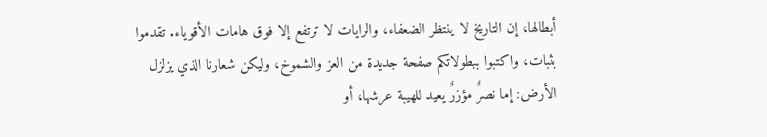أبطالها، إن التاريخ لا ينتظر الضعفاء، والرايات لا ترتفع إلا فوق هامات الأقوياء. تقدموا بثبات، واكتبوا ببطولاتكم صفحة جديدة من العز والشموخ، وليكن شعارنا الذي يزلزل الأرض: إما نصرٌ مؤزرٌ يعيد للهيبة عرشها، أو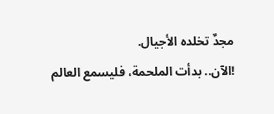مجدٌ تخلده الأجيال.
!الآن.. بدأت الملحمة، فليسمع العالم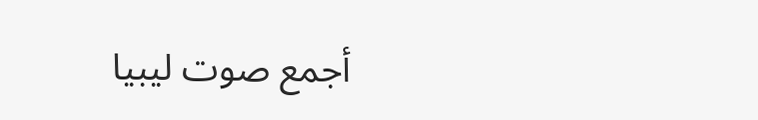أجمع صوت ليبيا